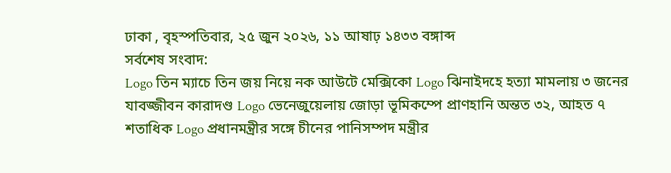ঢাকা , বৃহস্পতিবার, ২৫ জুন ২০২৬, ১১ আষাঢ় ১৪৩৩ বঙ্গাব্দ
সর্বশেষ সংবাদ:
Logo তিন ম্যাচে তিন জয় নিয়ে নক আউটে মেক্সিকো Logo ঝিনাইদহে হত্যা মামলায় ৩ জনের যাবজ্জীবন কারাদণ্ড Logo ভেনেজুয়েলায় জোড়া ভূমিকম্পে প্রাণহানি অন্তত ৩২, আহত ৭ শতাধিক Logo প্রধানমন্ত্রীর সঙ্গে চীনের পানিসম্পদ মন্ত্রীর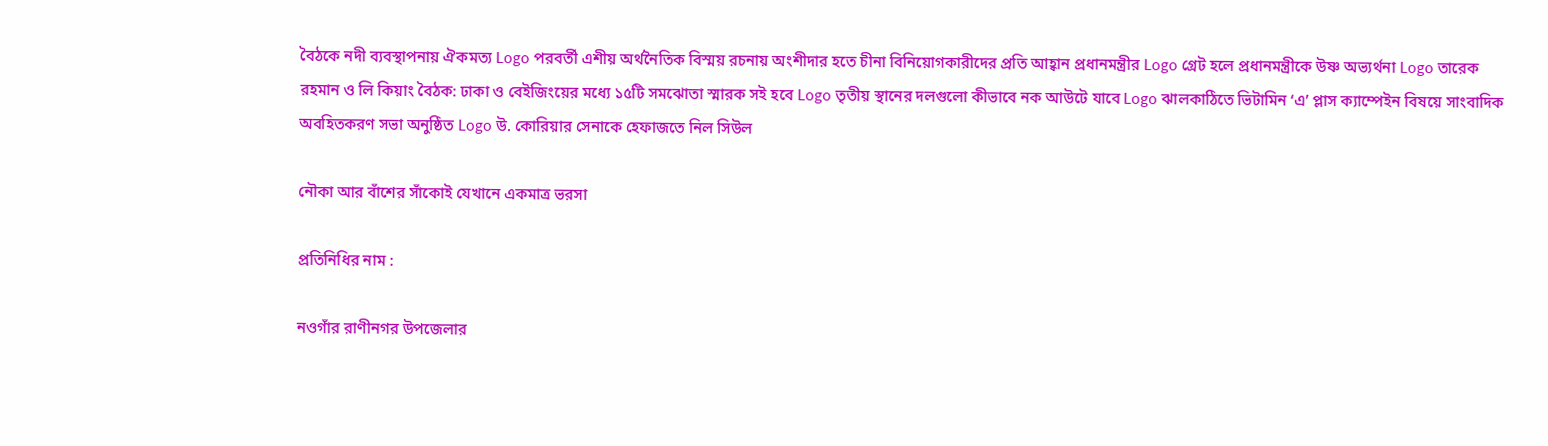বৈঠকে নদী ব্যবস্থাপনায় ঐকমত্য Logo পরবর্তী এশীয় অর্থনৈতিক বিস্ময় রচনায় অংশীদার হতে চীনা বিনিয়োগকারীদের প্রতি আহ্বান প্রধানমন্ত্রীর Logo গ্রেট হলে প্রধানমন্ত্রীকে উষ্ণ অভ্যর্থনা Logo তারেক রহমান ও লি কিয়াং বৈঠক: ঢাকা ও বেইজিংয়ের মধ্যে ১৫টি সমঝোতা স্মারক সই হবে Logo তৃতীয় স্থানের দলগুলো কীভাবে নক আউটে যাবে Logo ঝালকাঠিতে ভিটামিন ‘এ’ প্লাস ক্যাম্পেইন বিষয়ে সাংবাদিক অবহিতকরণ সভা অনুষ্ঠিত Logo উ. কোরিয়ার সেনাকে হেফাজতে নিল সিউল

নৌকা আর বাঁশের সাঁকোই যেখানে একমাত্র ভরসা

প্রতিনিধির নাম :

নওগাঁর রাণীনগর উপজেলার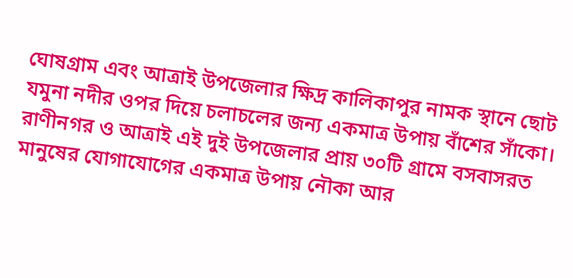ঘোষগ্রাম এবং আত্রাই উপজেলার ক্ষিদ্র কালিকাপুর নামক স্থানে ছোট যমুনা নদীর ওপর দিয়ে চলাচলের জন্য একমাত্র উপায় বাঁশের সাঁকো। রাণীনগর ও আত্রাই এই দুই উপজেলার প্রায় ৩০টি গ্রামে বসবাসরত মানুষের যোগাযোগের একমাত্র উপায় নৌকা আর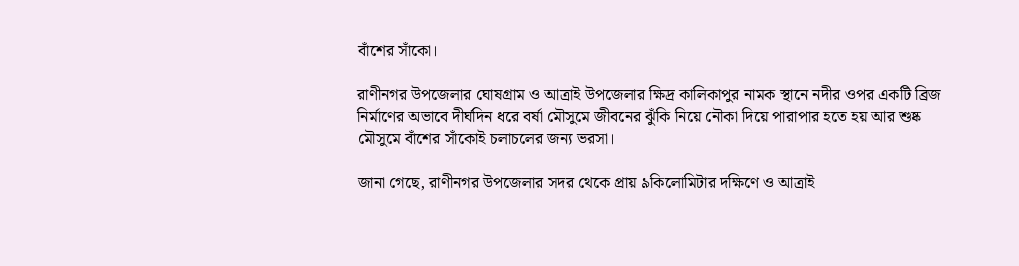বাঁশের সাঁকো।

রাণীনগর উপজেলার ঘোষগ্রাম ও আত্রাই উপজেলার ক্ষিদ্র কালিকাপুর নামক স্থানে নদীর ওপর একটি ব্রিজ নির্মাণের অভাবে দীর্ঘদিন ধরে বর্ষা মৌসুমে জীবনের ঝুঁকি নিয়ে নৌকা দিয়ে পারাপার হতে হয় আর শুষ্ক মৌসুমে বাঁশের সাঁকোই চলাচলের জন্য ভরসা।

জানা গেছে, রাণীনগর উপজেলার সদর থেকে প্রায় ৯কিলোমিটার দক্ষিণে ও আত্রাই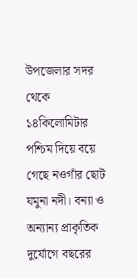উপজেলার সদর থেকে ১৪কিলোমিটার পশ্চিম দিয়ে বয়ে গেছে নওগাঁর ছোট যমুনা নদী। বন্যা ও অন্যান্য প্রাকৃতিক দুর্যোগে বছরের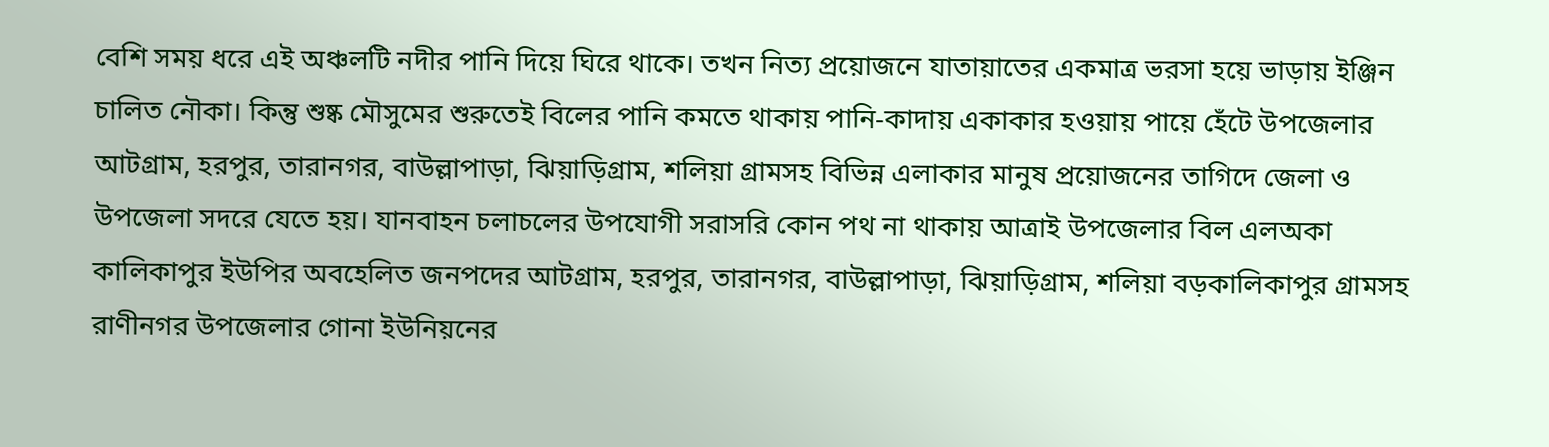বেশি সময় ধরে এই অঞ্চলটি নদীর পানি দিয়ে ঘিরে থাকে। তখন নিত্য প্রয়োজনে যাতায়াতের একমাত্র ভরসা হয়ে ভাড়ায় ইঞ্জিন চালিত নৌকা। কিন্তু শুষ্ক মৌসুমের শুরুতেই বিলের পানি কমতে থাকায় পানি-কাদায় একাকার হওয়ায় পায়ে হেঁটে উপজেলার আটগ্রাম, হরপুর, তারানগর, বাউল্লাপাড়া, ঝিয়াড়িগ্রাম, শলিয়া গ্রামসহ বিভিন্ন এলাকার মানুষ প্রয়োজনের তাগিদে জেলা ও উপজেলা সদরে যেতে হয়। যানবাহন চলাচলের উপযোগী সরাসরি কোন পথ না থাকায় আত্রাই উপজেলার বিল এলঅকা কালিকাপুর ইউপির অবহেলিত জনপদের আটগ্রাম, হরপুর, তারানগর, বাউল্লাপাড়া, ঝিয়াড়িগ্রাম, শলিয়া বড়কালিকাপুর গ্রামসহ রাণীনগর উপজেলার গোনা ইউনিয়নের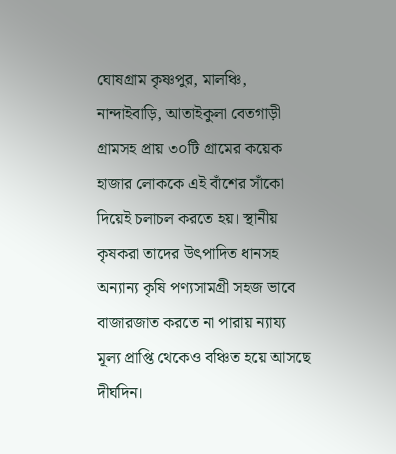ঘোষগ্রাম কৃষ্ণপুর, মালঞ্চি, নান্দাইবাড়ি, আতাইকুলা বেতগাড়ী গ্রামসহ প্রায় ৩০টি গ্রামের কয়েক হাজার লোককে এই বাঁশের সাঁকো দিয়েই চলাচল করতে হয়। স্থানীয় কৃষকরা তাদের উৎপাদিত ধানসহ অন্যান্য কৃষি পণ্যসামগ্রী সহজ ভাবে বাজারজাত করতে না পারায় ন্যায্য মূল্য প্রাপ্তি থেকেও বঞ্চিত হয়ে আসছে দীর্ঘদিন।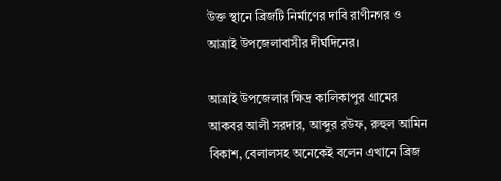উক্ত স্থানে ব্রিজটি নির্মাণের দাবি রাণীনগর ও আত্রাই উপজেলাবাসীর দীর্ঘদিনের।

আত্রাই উপজেলার ক্ষিদ্র কালিকাপুর গ্রামের আকবর আলী সরদার, আব্দুর রউফ, রুহুল আমিন বিকাশ, বেলালসহ অনেকেই বলেন এখানে ব্রিজ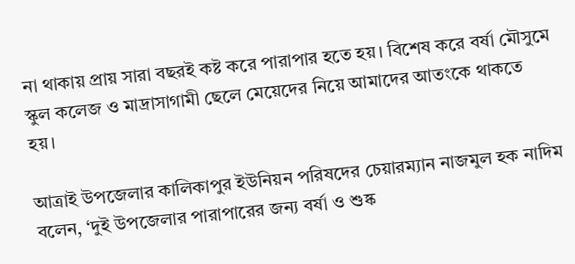না থাকায় প্রায় সারা বছরই কষ্ট করে পারাপার হতে হয়। বিশেষ করে বর্ষা মৌসুমে স্কুল কলেজ ও মাদ্রাসাগামী ছেলে মেয়েদের নিয়ে আমাদের আতংকে থাকতে হয়।

আত্রাই উপজেলার কালিকাপুর ইউনিয়ন পরিষদের চেয়ারম্যান নাজমুল হক নাদিম বলেন, ‘দুই উপজেলার পারাপারের জন্য বর্ষা ও শুষ্ক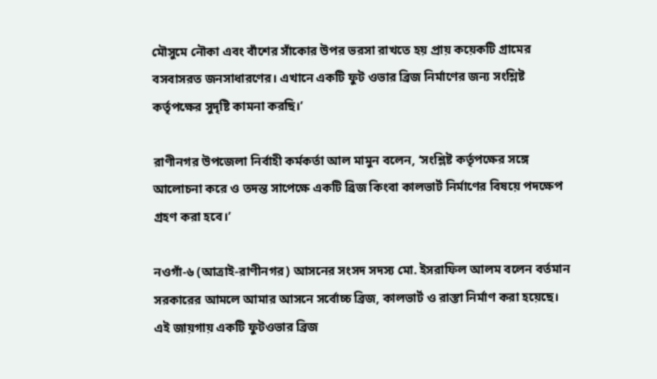মৌসুমে নৌকা এবং বাঁশের সাঁকোর উপর ভরসা রাখতে হয় প্রায় কয়েকটি গ্রামের বসবাসরত জনসাধারণের। এখানে একটি ফুট ওভার ব্রিজ নির্মাণের জন্য সংশ্লিষ্ট কর্তৃপক্ষের সুদৃষ্টি কামনা করছি।’

রাণীনগর উপজেলা নির্বাহী কর্মকর্তা আল মামুন বলেন, ‘সংশ্লিষ্ট কর্তৃপক্ষের সঙ্গে আলোচনা করে ও তদন্ত সাপেক্ষে একটি ব্রিজ কিংবা কালভার্ট নির্মাণের বিষয়ে পদক্ষেপ গ্রহণ করা হবে।’

নওগাঁ-৬ (আত্রাই-রাণীনগর) আসনের সংসদ সদস্য মো. ইসরাফিল আলম বলেন বর্তমান সরকারের আমলে আমার আসনে সর্বোচ্চ ব্রিজ, কালভার্ট ও রাস্তা নির্মাণ করা হয়েছে। এই জায়গায় একটি ফুটওভার ব্রিজ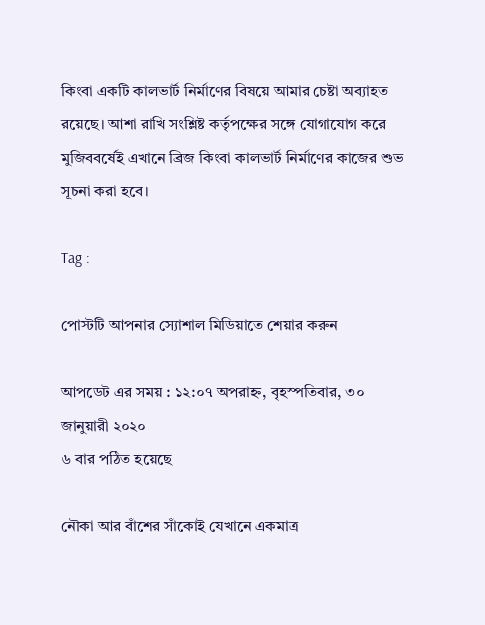কিংবা একটি কালভার্ট নির্মাণের বিষয়ে আমার চেষ্টা অব্যাহত রয়েছে। আশা রাখি সংশ্লিষ্ট কর্তৃপক্ষের সঙ্গে যোগাযোগ করে মুজিববর্ষেই এখানে ব্রিজ কিংবা কালভার্ট নির্মাণের কাজের শুভ সূচনা করা হবে।

Tag :

পোস্টটি আপনার স্যোশাল মিডিয়াতে শেয়ার করুন

আপডেট এর সময় : ১২:০৭ অপরাহ্ন, বৃহস্পতিবার, ৩০ জানুয়ারী ২০২০
৬ বার পঠিত হয়েছে

নৌকা আর বাঁশের সাঁকোই যেখানে একমাত্র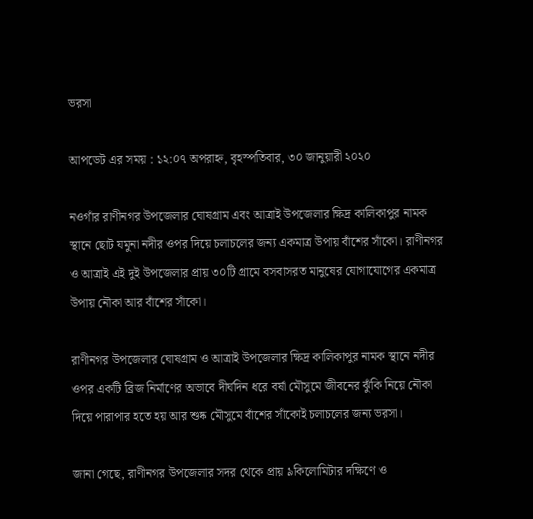ভরসা

আপডেট এর সময় : ১২:০৭ অপরাহ্ন, বৃহস্পতিবার, ৩০ জানুয়ারী ২০২০

নওগাঁর রাণীনগর উপজেলার ঘোষগ্রাম এবং আত্রাই উপজেলার ক্ষিদ্র কালিকাপুর নামক স্থানে ছোট যমুনা নদীর ওপর দিয়ে চলাচলের জন্য একমাত্র উপায় বাঁশের সাঁকো। রাণীনগর ও আত্রাই এই দুই উপজেলার প্রায় ৩০টি গ্রামে বসবাসরত মানুষের যোগাযোগের একমাত্র উপায় নৌকা আর বাঁশের সাঁকো।

রাণীনগর উপজেলার ঘোষগ্রাম ও আত্রাই উপজেলার ক্ষিদ্র কালিকাপুর নামক স্থানে নদীর ওপর একটি ব্রিজ নির্মাণের অভাবে দীর্ঘদিন ধরে বর্ষা মৌসুমে জীবনের ঝুঁকি নিয়ে নৌকা দিয়ে পারাপার হতে হয় আর শুষ্ক মৌসুমে বাঁশের সাঁকোই চলাচলের জন্য ভরসা।

জানা গেছে, রাণীনগর উপজেলার সদর থেকে প্রায় ৯কিলোমিটার দক্ষিণে ও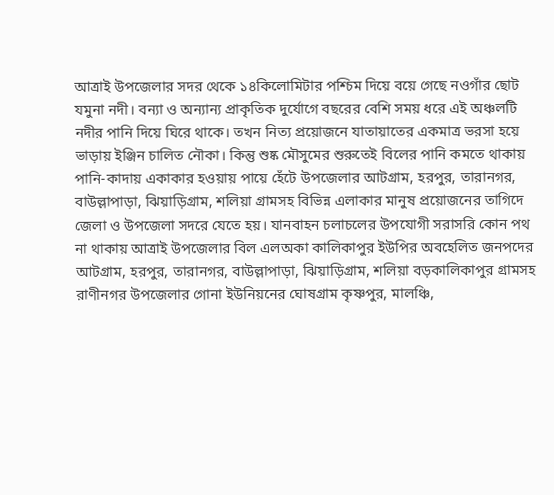আত্রাই উপজেলার সদর থেকে ১৪কিলোমিটার পশ্চিম দিয়ে বয়ে গেছে নওগাঁর ছোট যমুনা নদী। বন্যা ও অন্যান্য প্রাকৃতিক দুর্যোগে বছরের বেশি সময় ধরে এই অঞ্চলটি নদীর পানি দিয়ে ঘিরে থাকে। তখন নিত্য প্রয়োজনে যাতায়াতের একমাত্র ভরসা হয়ে ভাড়ায় ইঞ্জিন চালিত নৌকা। কিন্তু শুষ্ক মৌসুমের শুরুতেই বিলের পানি কমতে থাকায় পানি-কাদায় একাকার হওয়ায় পায়ে হেঁটে উপজেলার আটগ্রাম, হরপুর, তারানগর, বাউল্লাপাড়া, ঝিয়াড়িগ্রাম, শলিয়া গ্রামসহ বিভিন্ন এলাকার মানুষ প্রয়োজনের তাগিদে জেলা ও উপজেলা সদরে যেতে হয়। যানবাহন চলাচলের উপযোগী সরাসরি কোন পথ না থাকায় আত্রাই উপজেলার বিল এলঅকা কালিকাপুর ইউপির অবহেলিত জনপদের আটগ্রাম, হরপুর, তারানগর, বাউল্লাপাড়া, ঝিয়াড়িগ্রাম, শলিয়া বড়কালিকাপুর গ্রামসহ রাণীনগর উপজেলার গোনা ইউনিয়নের ঘোষগ্রাম কৃষ্ণপুর, মালঞ্চি,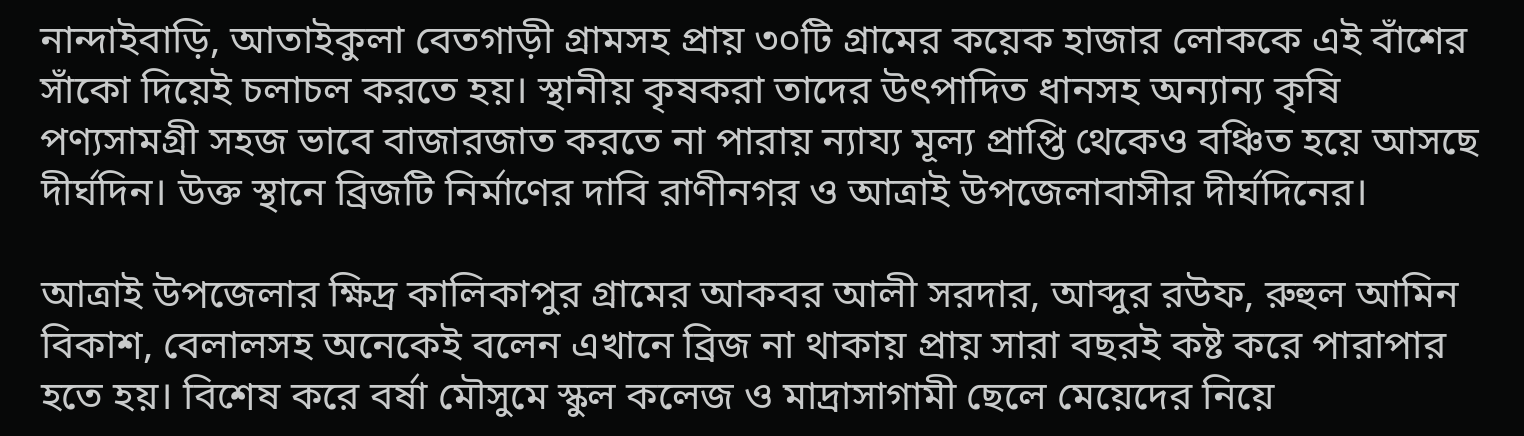নান্দাইবাড়ি, আতাইকুলা বেতগাড়ী গ্রামসহ প্রায় ৩০টি গ্রামের কয়েক হাজার লোককে এই বাঁশের সাঁকো দিয়েই চলাচল করতে হয়। স্থানীয় কৃষকরা তাদের উৎপাদিত ধানসহ অন্যান্য কৃষি পণ্যসামগ্রী সহজ ভাবে বাজারজাত করতে না পারায় ন্যায্য মূল্য প্রাপ্তি থেকেও বঞ্চিত হয়ে আসছে দীর্ঘদিন। উক্ত স্থানে ব্রিজটি নির্মাণের দাবি রাণীনগর ও আত্রাই উপজেলাবাসীর দীর্ঘদিনের।

আত্রাই উপজেলার ক্ষিদ্র কালিকাপুর গ্রামের আকবর আলী সরদার, আব্দুর রউফ, রুহুল আমিন বিকাশ, বেলালসহ অনেকেই বলেন এখানে ব্রিজ না থাকায় প্রায় সারা বছরই কষ্ট করে পারাপার হতে হয়। বিশেষ করে বর্ষা মৌসুমে স্কুল কলেজ ও মাদ্রাসাগামী ছেলে মেয়েদের নিয়ে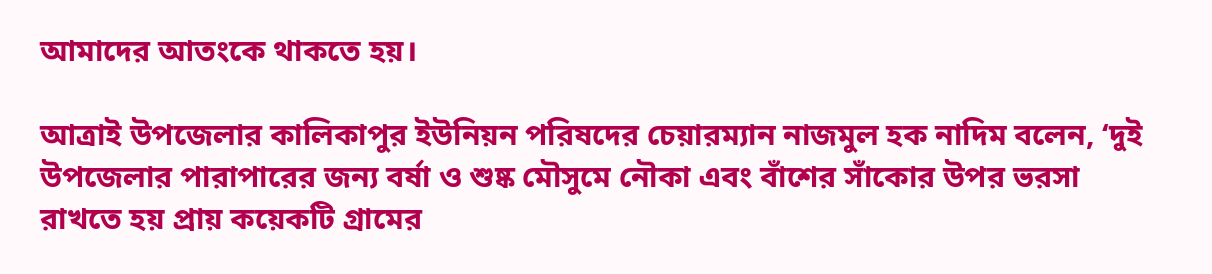আমাদের আতংকে থাকতে হয়।

আত্রাই উপজেলার কালিকাপুর ইউনিয়ন পরিষদের চেয়ারম্যান নাজমুল হক নাদিম বলেন, ‘দুই উপজেলার পারাপারের জন্য বর্ষা ও শুষ্ক মৌসুমে নৌকা এবং বাঁশের সাঁকোর উপর ভরসা রাখতে হয় প্রায় কয়েকটি গ্রামের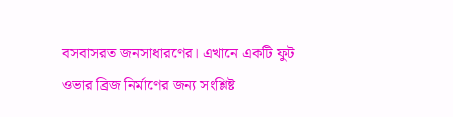বসবাসরত জনসাধারণের। এখানে একটি ফুট ওভার ব্রিজ নির্মাণের জন্য সংশ্লিষ্ট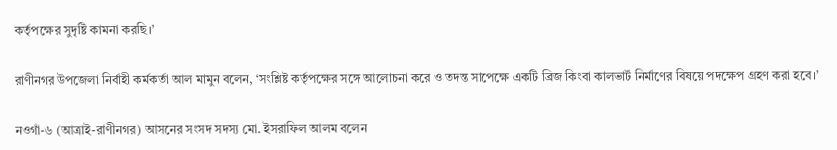কর্তৃপক্ষের সুদৃষ্টি কামনা করছি।’

রাণীনগর উপজেলা নির্বাহী কর্মকর্তা আল মামুন বলেন, ‘সংশ্লিষ্ট কর্তৃপক্ষের সঙ্গে আলোচনা করে ও তদন্ত সাপেক্ষে একটি ব্রিজ কিংবা কালভার্ট নির্মাণের বিষয়ে পদক্ষেপ গ্রহণ করা হবে।’

নওগাঁ-৬ (আত্রাই-রাণীনগর) আসনের সংসদ সদস্য মো. ইসরাফিল আলম বলেন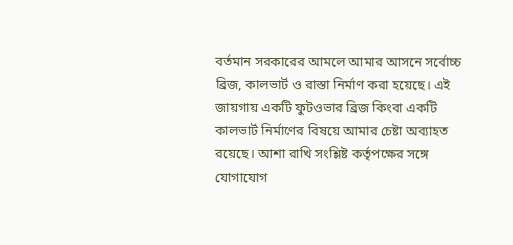বর্তমান সরকারের আমলে আমার আসনে সর্বোচ্চ ব্রিজ, কালভার্ট ও রাস্তা নির্মাণ করা হয়েছে। এই জায়গায় একটি ফুটওভার ব্রিজ কিংবা একটি কালভার্ট নির্মাণের বিষয়ে আমার চেষ্টা অব্যাহত রয়েছে। আশা রাখি সংশ্লিষ্ট কর্তৃপক্ষের সঙ্গে যোগাযোগ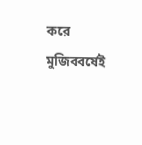করে মুজিববর্ষেই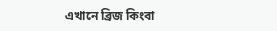এখানে ব্রিজ কিংবা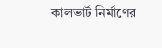কালভার্ট নির্মাণের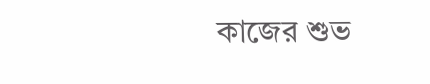কাজের শুভ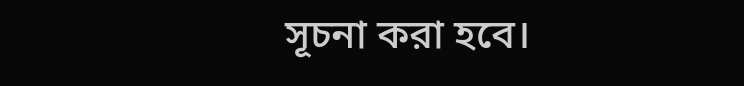সূচনা করা হবে।